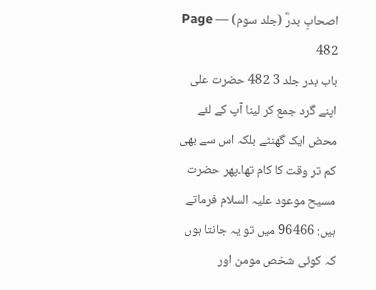اصحابِ بدرؓ (جلد سوم) — Page 482
باب بدر جلد 3 482 حضرت علی اپنے گرد جمع کر لینا آپ کے لئے محض ایک گھنٹے بلکہ اس سے بھی کم تر وقت کا کام تھا۔پھر حضرت مسیح موعود علیہ السلام فرماتے ہیں: 96466 میں تو یہ جانتا ہوں کہ کوئی شخص مومن اور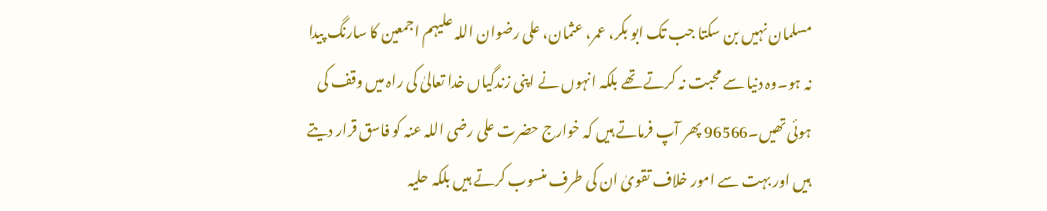مسلمان نہیں بن سکتا جب تک ابو بکر، عمر، عثمان، علی رضوان اللہ علیہم اجمعین کا سارنگ پیدا نہ ہو۔وہ دنیا سے محبت نہ کرتے تھے بلکہ انہوں نے اپنی زندگیاں خدا تعالیٰ کی راہ میں وقف کی ہوئی تھیں۔96566 پھر آپ فرماتے ہیں کہ خوارج حضرت علی رضی اللہ عنہ کو فاسق قرار دیتے ہیں اور بہت سے امور خلاف تقویٰ ان کی طرف منسوب کرتے ہیں بلکہ حلیہ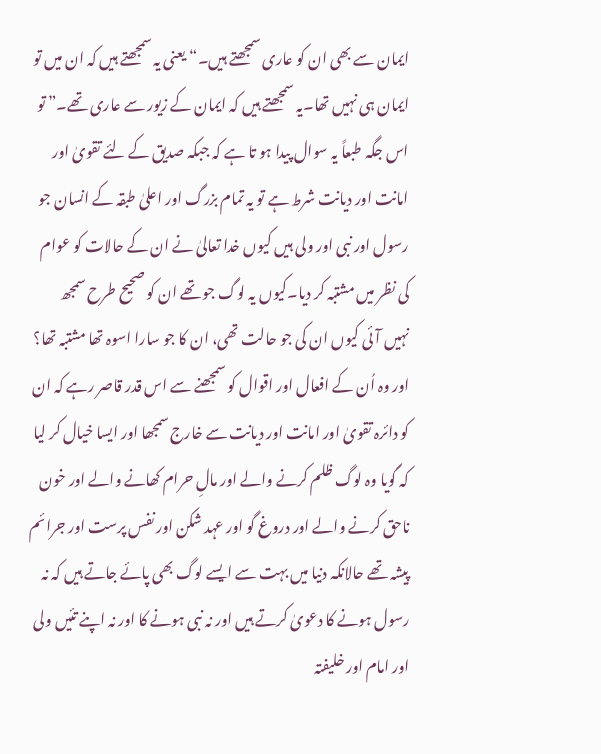ایمان سے بھی ان کو عاری سمجھتے ہیں۔“ یعنی یہ سمجھتے ہیں کہ ان میں تو ایمان ہی نہیں تھا۔یہ سمجھتے ہیں کہ ایمان کے زیور سے عاری تھے۔” تو اس جگہ طبعاً یہ سوال پیدا ہو تا ہے کہ جبکہ صدیق کے لئے تقویٰ اور امانت اور دیانت شرط ہے تو یہ تمام بزرگ اور اعلیٰ طبقہ کے انسان جو رسول اور نبی اور ولی ہیں کیوں خدا تعالیٰ نے ان کے حالات کو عوام کی نظر میں مشتبہ کر دیا۔کیوں یہ لوگ جو تھے ان کو صحیح طرح سمجھ نہیں آئی کیوں ان کی جو حالت تھی، ان کا جو سارا اسوہ تھا مشتبہ تھا؟ اور وہ اُن کے افعال اور اقوال کو سمجھنے سے اس قدر قاصر رہے کہ ان کو دائرہ تقویٰ اور امانت اور دیانت سے خارج سمجھا اور ایسا خیال کر لیا کہ گویا وہ لوگ ظلم کرنے والے اور مالِ حرام کھانے والے اور خون ناحق کرنے والے اور دروغ گو اور عہد شکن اور نفس پرست اور جرائم پیشہ تھے حالانکہ دنیا میں بہت سے ایسے لوگ بھی پائے جاتے ہیں کہ نہ رسول ہونے کا دعویٰ کرتے ہیں اور نہ نبی ہونے کا اور نہ اپنے تئیں ولی اور امام اور خلیفتہ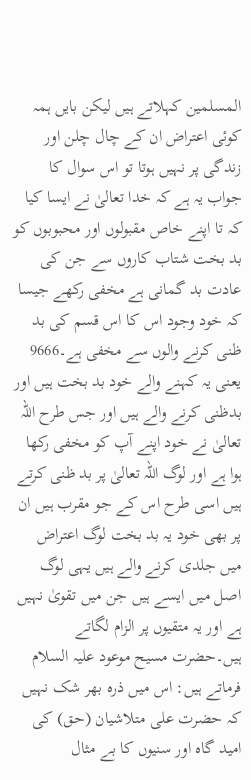المسلمین کہلاتے ہیں لیکن بایں ہمہ کوئی اعتراض ان کے چال چلن اور زندگی پر نہیں ہوتا تو اس سوال کا جواب یہ ہے کہ خدا تعالیٰ نے ایسا کیا کہ تا اپنے خاص مقبولوں اور محبوبوں کو بد بخت شتاب کاروں سے جن کی عادت بد گمانی ہے مخفی رکھے جیسا کہ خود وجود اس کا اس قسم کی بد ظنی کرنے والوں سے مخفی ہے۔9666 یعنی یہ کہنے والے خود بد بخت ہیں اور بدظنی کرنے والے ہیں اور جس طرح اللہ تعالیٰ نے خود اپنے آپ کو مخفی رکھا ہوا ہے اور لوگ اللہ تعالیٰ پر بد ظنی کرتے ہیں اسی طرح اس کے جو مقرب ہیں ان پر بھی خود یہ بد بخت لوگ اعتراض میں جلدی کرنے والے ہیں یہی لوگ اصل میں ایسے ہیں جن میں تقویٰ نہیں ہے اور یہ متقیوں پر الزام لگاتے ہیں۔حضرت مسیح موعود علیہ السلام فرماتے ہیں: اس میں ذرہ بھر شک نہیں کہ حضرت علی متلاشیان (حق) کی امید گاہ اور سنیوں کا بے مثال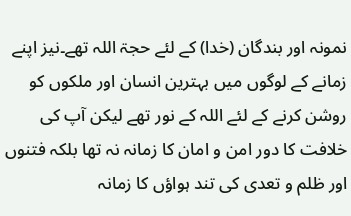نمونہ اور بندگان (خدا) کے لئے حجۃ اللہ تھے۔نیز اپنے زمانے کے لوگوں میں بہترین انسان اور ملکوں کو روشن کرنے کے لئے اللہ کے نور تھے لیکن آپ کی خلافت کا دور امن و امان کا زمانہ نہ تھا بلکہ فتنوں اور ظلم و تعدی کی تند ہواؤں کا زمانہ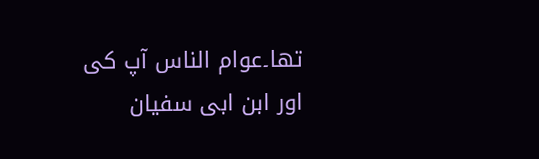تھا۔عوام الناس آپ کی اور ابن ابی سفیان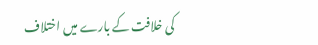کی خلافت کے بارے میں اختلاف